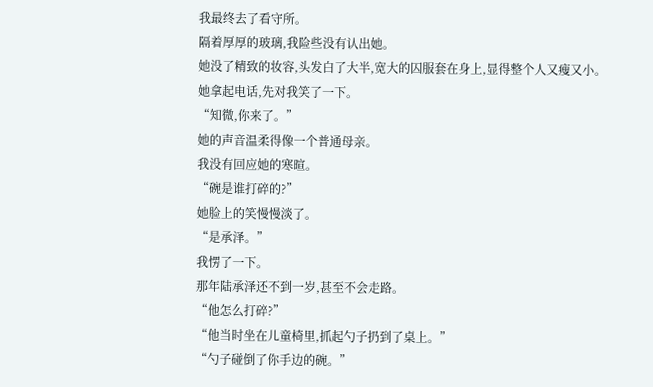我最终去了看守所。
隔着厚厚的玻璃,我险些没有认出她。
她没了精致的妆容,头发白了大半,宽大的囚服套在身上,显得整个人又瘦又小。
她拿起电话,先对我笑了一下。
“知微,你来了。”
她的声音温柔得像一个普通母亲。
我没有回应她的寒暄。
“碗是谁打碎的?”
她脸上的笑慢慢淡了。
“是承泽。”
我愣了一下。
那年陆承泽还不到一岁,甚至不会走路。
“他怎么打碎?”
“他当时坐在儿童椅里,抓起勺子扔到了桌上。”
“勺子碰倒了你手边的碗。”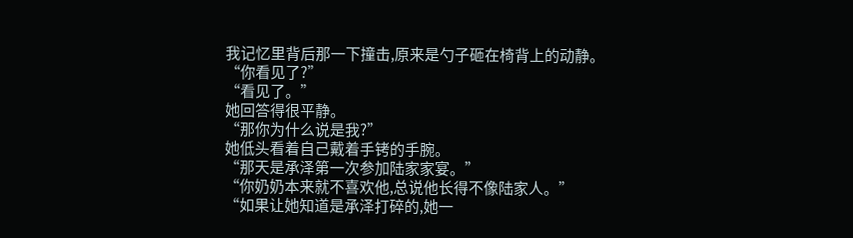我记忆里背后那一下撞击,原来是勺子砸在椅背上的动静。
“你看见了?”
“看见了。”
她回答得很平静。
“那你为什么说是我?”
她低头看着自己戴着手铐的手腕。
“那天是承泽第一次参加陆家家宴。”
“你奶奶本来就不喜欢他,总说他长得不像陆家人。”
“如果让她知道是承泽打碎的,她一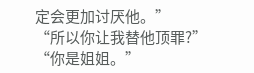定会更加讨厌他。”
“所以你让我替他顶罪?”
“你是姐姐。”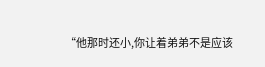“他那时还小,你让着弟弟不是应该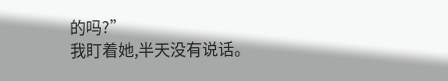的吗?”
我盯着她,半天没有说话。